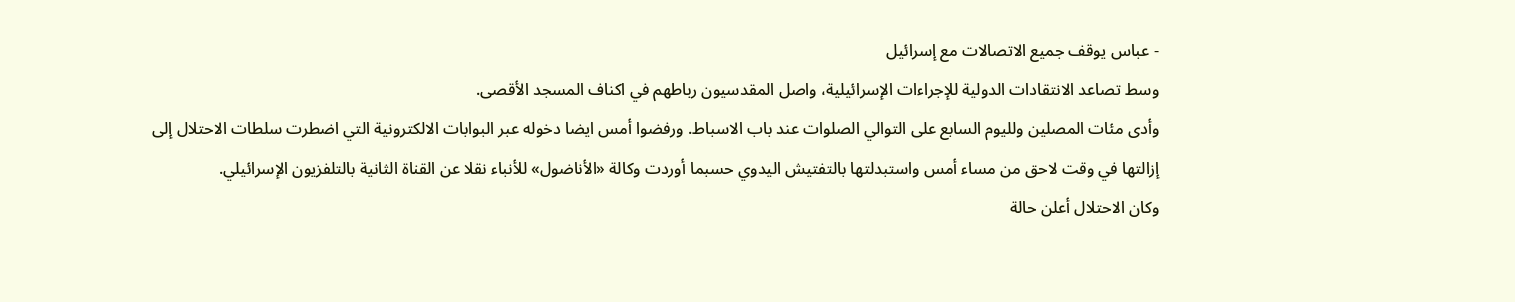- عباس يوقف جميع الاتصالات مع إسرائيل
وسط تصاعد الانتقادات الدولية للإجراءات الإسرائيلية، واصل المقدسيون رباطهم في اكناف المسجد الأقصى.
وأدى مئات المصلين ولليوم السابع على التوالي الصلوات عند باب الاسباط. ورفضوا أمس ايضا دخوله عبر البوابات الالكترونية التي اضطرت سلطات الاحتلال إلى إزالتها في وقت لاحق من مساء أمس واستبدلتها بالتفتيش اليدوي حسبما أوردت وكالة «الأناضول» للأنباء نقلا عن القناة الثانية بالتلفزيون الإسرائيلي.
وكان الاحتلال أعلن حالة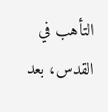التأهب في القدس، بعد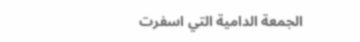الجمعة الدامية التي اسفرت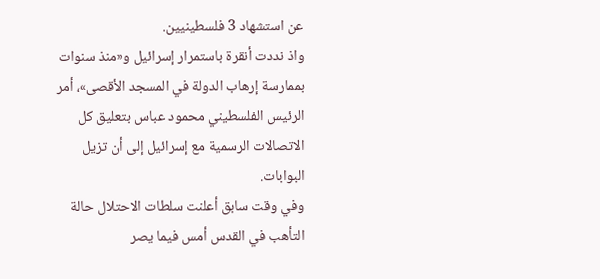عن استشهاد 3 فلسطينيين.
واذ نددت أنقرة باستمرار إسرائيل و«منذ سنوات بممارسة إرهاب الدولة في المسجد الأقصى»، أمر الرئيس الفلسطيني محمود عباس بتعليق كل الاتصالات الرسمية مع إسرائيل إلى أن تزيل البوابات.
وفي وقت سابق أعلنت سلطات الاحتلال حالة التأهب في القدس أمس فيما يصر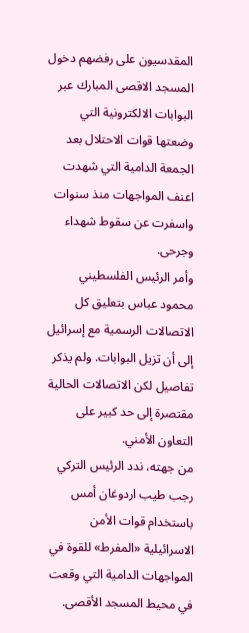المقدسيون على رفضهم دخول المسجد الاقصى المبارك عبر البوابات الالكترونية التي وضعتها قوات الاحتلال بعد الجمعة الدامية التي شهدت اعنف المواجهات منذ سنوات واسفرت عن سقوط شهداء وجرحى.
وأمر الرئيس الفلسطيني محمود عباس بتعليق كل الاتصالات الرسمية مع إسرائيل إلى أن تزيل البوابات. ولم يذكر تفاصيل لكن الاتصالات الحالية مقتصرة إلى حد كبير على التعاون الأمني.
من جهته، ندد الرئيس التركي رجب طيب اردوغان أمس باستخدام قوات الأمن الاسرائيلية «المفرط» للقوة في المواجهات الدامية التي وقعت في محيط المسجد الأقصى.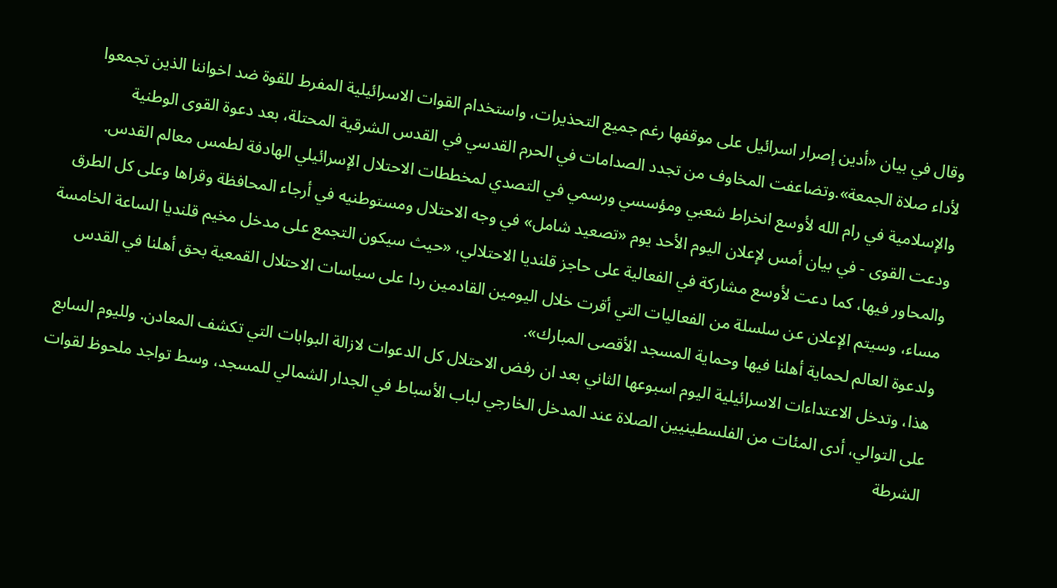وقال في بيان «أدين إصرار اسرائيل على موقفها رغم جميع التحذيرات، واستخدام القوات الاسرائيلية المفرط للقوة ضد اخواننا الذين تجمعوا لأداء صلاة الجمعة».وتضاعفت المخاوف من تجدد الصدامات في الحرم القدسي في القدس الشرقية المحتلة، بعد دعوة القوى الوطنية والإسلامية في رام الله لأوسع انخراط شعبي ومؤسسي ورسمي في التصدي لمخططات الاحتلال الإسرائيلي الهادفة لطمس معالم القدس.
ودعت القوى - في بيان أمس لإعلان اليوم الأحد يوم «تصعيد شامل» في وجه الاحتلال ومستوطنيه في أرجاء المحافظة وقراها وعلى كل الطرق والمحاور فيها، كما دعت لأوسع مشاركة في الفعالية على حاجز قلنديا الاحتلالي، «حيث سيكون التجمع على مدخل مخيم قلنديا الساعة الخامسة مساء، وسيتم الإعلان عن سلسلة من الفعاليات التي أقرت خلال اليومين القادمين ردا على سياسات الاحتلال القمعية بحق أهلنا في القدس ولدعوة العالم لحماية أهلنا فيها وحماية المسجد الأقصى المبارك».
هذا، وتدخل الاعتداءات الاسرائيلية اليوم اسبوعها الثاني بعد ان رفض الاحتلال كل الدعوات لازالة البوابات التي تكشف المعادن. ولليوم السابع على التوالي، أدى المئات من الفلسطينيين الصلاة عند المدخل الخارجي لباب الأسباط في الجدار الشمالي للمسجد، وسط تواجد ملحوظ لقوات الشرطة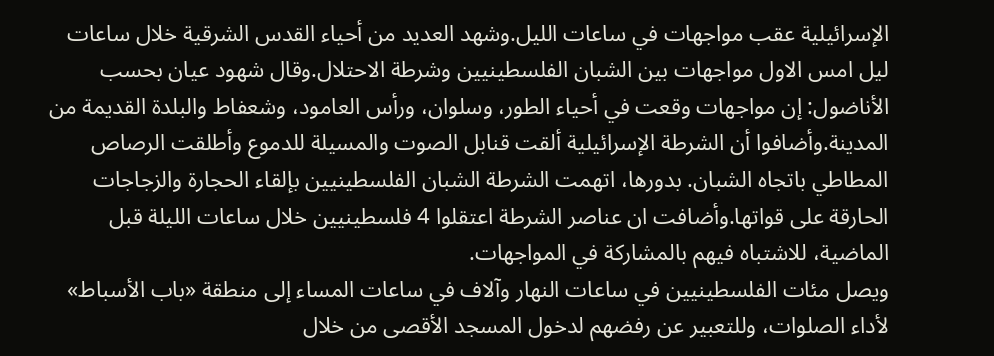الإسرائيلية عقب مواجهات في ساعات الليل.وشهد العديد من أحياء القدس الشرقية خلال ساعات ليل امس الاول مواجهات بين الشبان الفلسطينيين وشرطة الاحتلال.وقال شهود عيان بحسب الأناضول: إن مواجهات وقعت في أحياء الطور، وسلوان، ورأس العامود، وشعفاط والبلدة القديمة من المدينة.وأضافوا أن الشرطة الإسرائيلية ألقت قنابل الصوت والمسيلة للدموع وأطلقت الرصاص المطاطي باتجاه الشبان. بدورها، اتهمت الشرطة الشبان الفلسطينيين بإلقاء الحجارة والزجاجات الحارقة على قواتها.وأضافت ان عناصر الشرطة اعتقلوا 4 فلسطينيين خلال ساعات الليلة قبل الماضية، للاشتباه فيهم بالمشاركة في المواجهات.
ويصل مئات الفلسطينيين في ساعات النهار وآلاف في ساعات المساء إلى منطقة «باب الأسباط» لأداء الصلوات، وللتعبير عن رفضهم لدخول المسجد الأقصى من خلال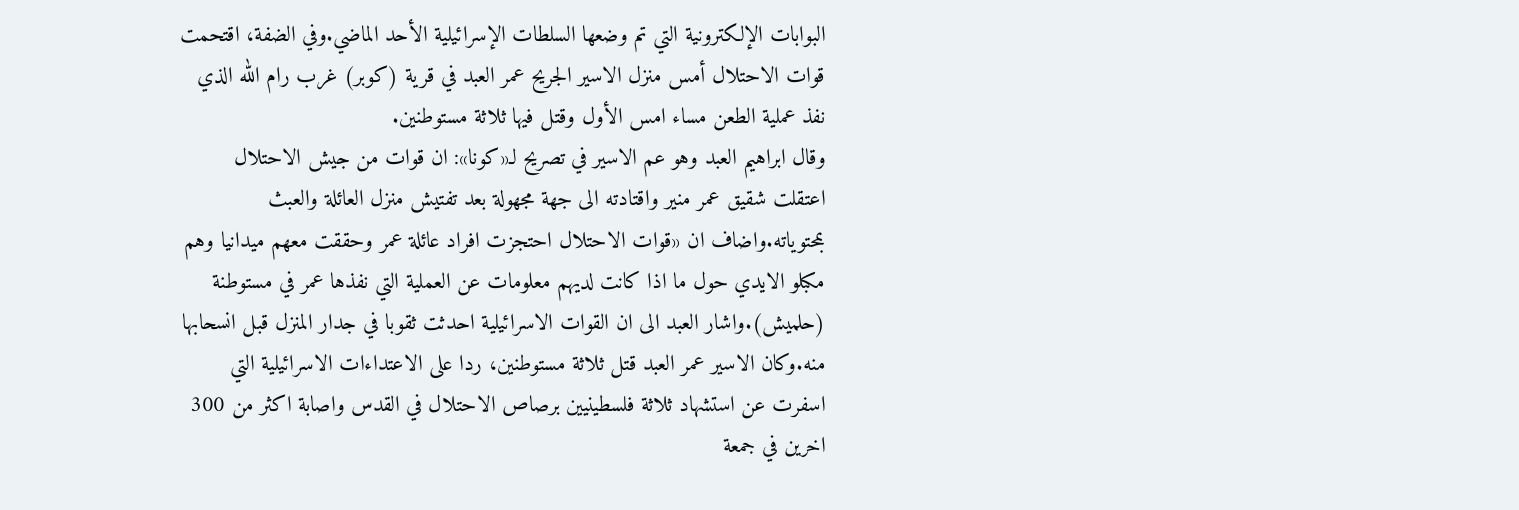البوابات الإلكترونية التي تم وضعها السلطات الإسرائيلية الأحد الماضي.وفي الضفة، اقتحمت قوات الاحتلال أمس منزل الاسير الجريح عمر العبد في قرية (كوبر) غرب رام الله الذي نفذ عملية الطعن مساء امس الأول وقتل فيها ثلاثة مستوطنين.
وقال ابراهيم العبد وهو عم الاسير في تصريح لـ«كونا»: ان قوات من جيش الاحتلال اعتقلت شقيق عمر منير واقتادته الى جهة مجهولة بعد تفتيش منزل العائلة والعبث بمحتوياته.واضاف ان «قوات الاحتلال احتجزت افراد عائلة عمر وحققت معهم ميدانيا وهم مكبلو الايدي حول ما اذا كانت لديهم معلومات عن العملية التي نفذها عمر في مستوطنة (حلميش).واشار العبد الى ان القوات الاسرائيلية احدثت ثقوبا في جدار المنزل قبل انسحابها منه.وكان الاسير عمر العبد قتل ثلاثة مستوطنين، ردا على الاعتداءات الاسرائيلية التي اسفرت عن استشهاد ثلاثة فلسطينيين برصاص الاحتلال في القدس واصابة اكثر من 300 اخرين في جمعة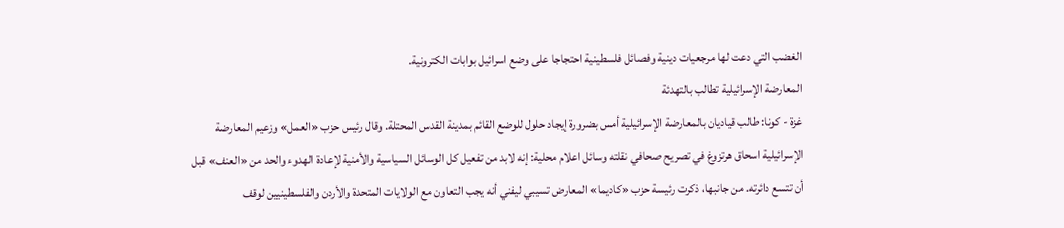الغضب التي دعت لها مرجعيات دينية وفصائل فلسطينية احتجاجا على وضع اسرائيل بوابات الكترونية.
المعارضة الإسرائيلية تطالب بالتهدئة
غزة - كونا: طالب قياديان بالمعارضة الإسرائيلية أمس بضرورة إيجاد حلول للوضع القائم بمدينة القدس المحتلة. وقال رئيس حزب «العمل» وزعيم المعارضة الإسرائيلية اسحاق هرتزوغ في تصريح صحافي نقلته وسائل اعلام محلية: إنه لابد من تفعيل كل الوسائل السياسية والأمنية لإعادة الهدوء والحد من «العنف» قبل أن تتسع دائرته. من جانبها، ذكرت رئيسة حزب «كاديما» المعارض تسيبي ليفني أنه يجب التعاون مع الولايات المتحدة والأردن والفلسطينيين لوقف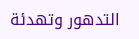التدهور وتهدئة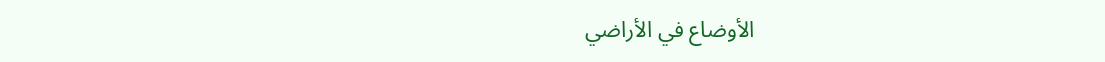الأوضاع في الأراضي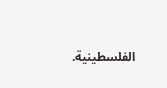الفلسطينية.